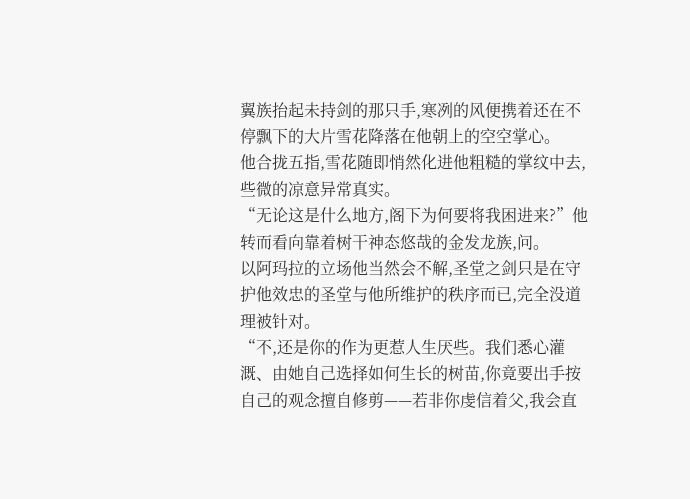翼族抬起未持剑的那只手,寒冽的风便携着还在不停飘下的大片雪花降落在他朝上的空空掌心。
他合拢五指,雪花随即悄然化进他粗糙的掌纹中去,些微的凉意异常真实。
“无论这是什么地方,阁下为何要将我困进来?”他转而看向靠着树干神态悠哉的金发龙族,问。
以阿玛拉的立场他当然会不解,圣堂之剑只是在守护他效忠的圣堂与他所维护的秩序而已,完全没道理被针对。
“不,还是你的作为更惹人生厌些。我们悉心灌溉、由她自己选择如何生长的树苗,你竟要出手按自己的观念擅自修剪——若非你虔信着父,我会直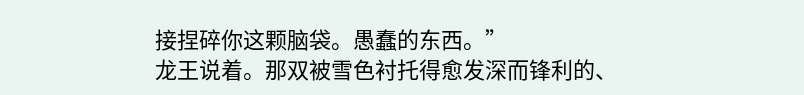接捏碎你这颗脑袋。愚蠢的东西。”
龙王说着。那双被雪色衬托得愈发深而锋利的、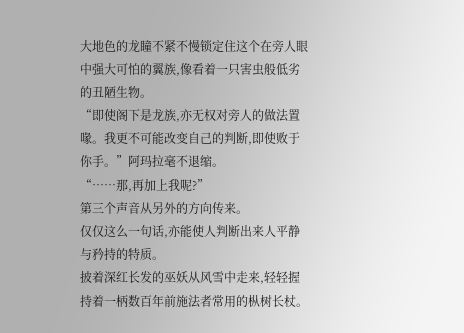大地色的龙瞳不紧不慢锁定住这个在旁人眼中强大可怕的翼族,像看着一只害虫般低劣的丑陋生物。
“即使阁下是龙族,亦无权对旁人的做法置喙。我更不可能改变自己的判断,即使败于你手。”阿玛拉毫不退缩。
“……那,再加上我呢?”
第三个声音从另外的方向传来。
仅仅这么一句话,亦能使人判断出来人平静与矜持的特质。
披着深红长发的巫妖从风雪中走来,轻轻握持着一柄数百年前施法者常用的枞树长杖。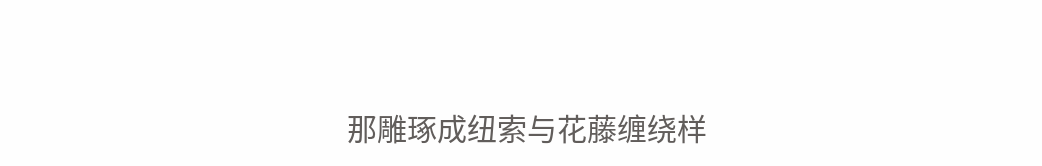那雕琢成纽索与花藤缠绕样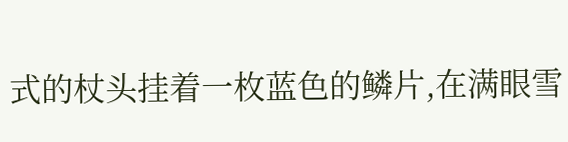式的杖头挂着一枚蓝色的鳞片,在满眼雪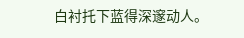白衬托下蓝得深邃动人。